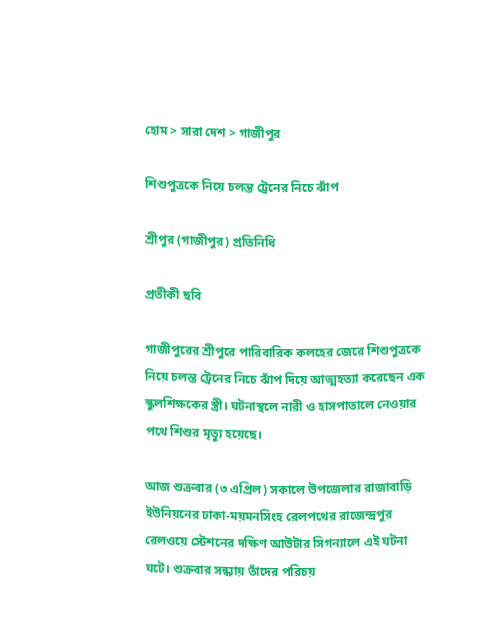হোম > সারা দেশ > গাজীপুর

শিশুপুত্রকে নিয়ে চলন্ত ট্রেনের নিচে ঝাঁপ

শ্রীপুর (গাজীপুর) প্রতিনিধি

প্রতীকী ছবি

গাজীপুরের শ্রীপুরে পারিবারিক কলহের জেরে শিশুপুত্রকে নিয়ে চলন্ত ট্রেনের নিচে ঝাঁপ দিয়ে আত্মহত্যা করেছেন এক স্কুলশিক্ষকের স্ত্রী। ঘটনাস্থলে নারী ও হাসপাতালে নেওয়ার পথে শিশুর মৃত্যু হয়েছে।

আজ শুক্রবার (৩ এপ্রিল) সকালে উপজেলার রাজাবাড়ি ইউনিয়নের ঢাকা-ময়মনসিংহ রেলপথের রাজেন্দ্রপুর রেলওয়ে স্টেশনের দক্ষিণ আউটার সিগন্যালে এই ঘটনা ঘটে। শুক্রবার সন্ধ্যায় তাঁদের পরিচয়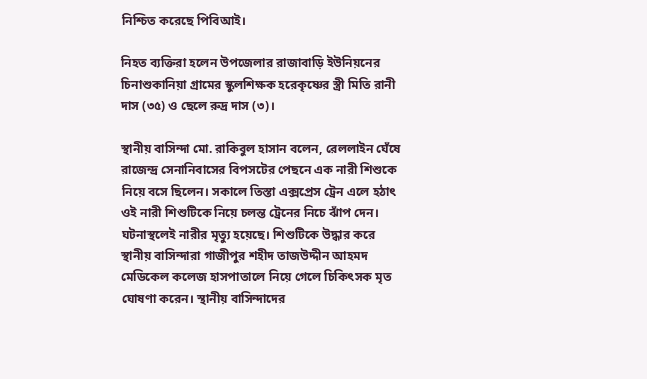নিশ্চিত করেছে পিবিআই।

নিহত ব্যক্তিরা হলেন উপজেলার রাজাবাড়ি ইউনিয়নের চিনাশুকানিয়া গ্রামের স্কুলশিক্ষক হরেকৃষ্ণের স্ত্রী মিতি রানী দাস (৩৫) ও ছেলে রুদ্র দাস (৩)।

স্থানীয় বাসিন্দা মো. রাকিবুল হাসান বলেন, রেললাইন ঘেঁষে রাজেন্দ্র সেনানিবাসের বিপসটের পেছনে এক নারী শিশুকে নিয়ে বসে ছিলেন। সকালে তিস্তা এক্সপ্রেস ট্রেন এলে হঠাৎ ওই নারী শিশুটিকে নিয়ে চলন্ত ট্রেনের নিচে ঝাঁপ দেন। ঘটনাস্থলেই নারীর মৃত্যু হয়েছে। শিশুটিকে উদ্ধার করে স্থানীয় বাসিন্দারা গাজীপুর শহীদ তাজউদ্দীন আহমদ মেডিকেল কলেজ হাসপাতালে নিয়ে গেলে চিকিৎসক মৃত ঘোষণা করেন। স্থানীয় বাসিন্দাদের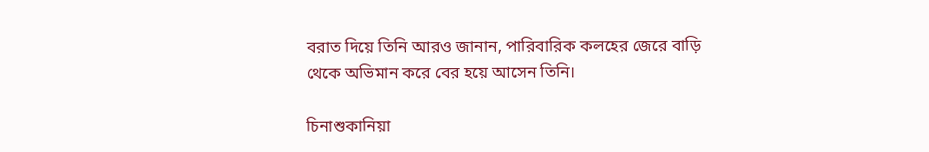বরাত দিয়ে তিনি আরও জানান, পারিবারিক কলহের জেরে বাড়ি থেকে অভিমান করে বের হয়ে আসেন তিনি।

চিনাশুকানিয়া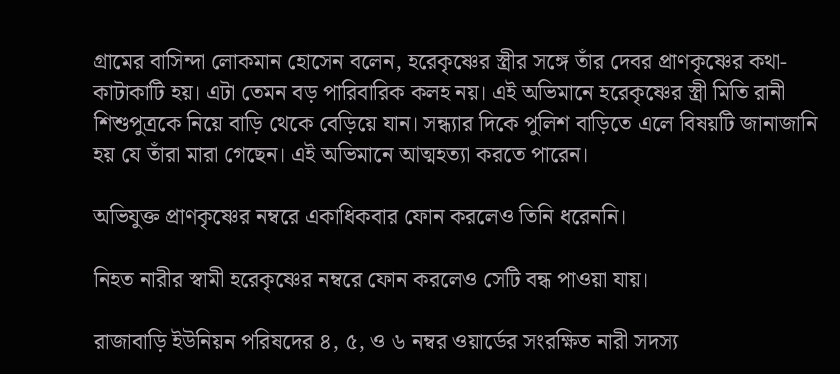গ্রামের বাসিন্দা লোকমান হোসেন বলেন, হরেকৃষ্ণের স্ত্রীর সঙ্গে তাঁর দেবর প্রাণকৃষ্ণের কথা-কাটাকাটি হয়। এটা তেমন বড় পারিবারিক কলহ নয়। এই অভিমানে হরেকৃষ্ণের স্ত্রী মিতি রানী শিশুপুত্রকে নিয়ে বাড়ি থেকে বেড়িয়ে যান। সন্ধ্যার দিকে পুলিশ বাড়িতে এলে বিষয়টি জানাজানি হয় যে তাঁরা মারা গেছেন। এই অভিমানে আত্মহত্যা করতে পারেন।

অভিযুক্ত প্রাণকৃষ্ণের নম্বরে একাধিকবার ফোন করলেও তিনি ধরেননি।

নিহত নারীর স্বামী হরেকৃষ্ণের নম্বরে ফোন করলেও সেটি বন্ধ পাওয়া যায়।

রাজাবাড়ি ইউনিয়ন পরিষদের ৪, ৫, ও ৬ নম্বর ওয়ার্ডের সংরক্ষিত নারী সদস্য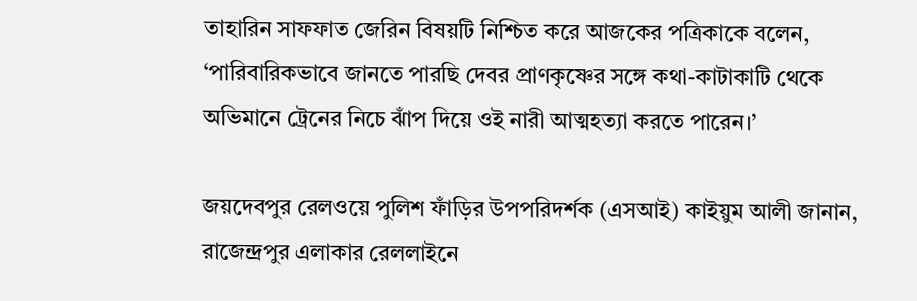তাহারিন সাফফাত জেরিন বিষয়টি নিশ্চিত করে আজকের পত্রিকাকে বলেন, ‘পারিবারিকভাবে জানতে পারছি দেবর প্রাণকৃষ্ণের সঙ্গে কথা-কাটাকাটি থেকে অভিমানে ট্রেনের নিচে ঝাঁপ দিয়ে ওই নারী আত্মহত্যা করতে পারেন।’

জয়দেবপুর রেলওয়ে পুলিশ ফাঁড়ির উপপরিদর্শক (এসআই) কাইয়ুম আলী জানান, রাজেন্দ্রপুর এলাকার রেললাইনে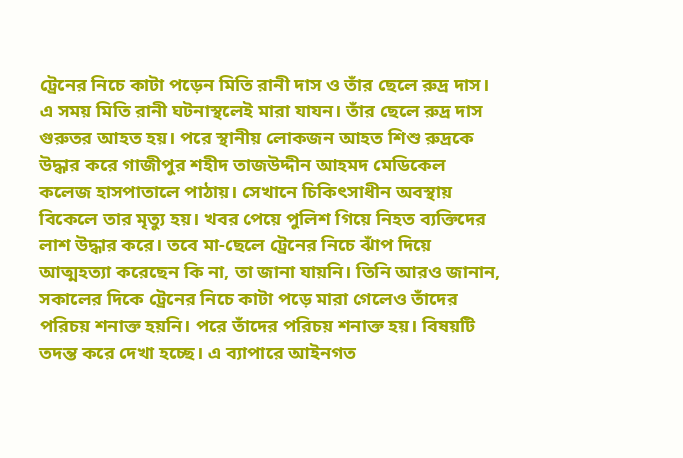ট্রেনের নিচে কাটা পড়েন মিতি রানী দাস ও তাঁর ছেলে রুদ্র দাস। এ সময় মিতি রানী ঘটনাস্থলেই মারা যাযন। তাঁর ছেলে রুদ্র দাস গুরুতর আহত হয়। পরে স্থানীয় লোকজন আহত শিশু রুদ্রকে উদ্ধার করে গাজীপুর শহীদ তাজউদ্দীন আহমদ মেডিকেল কলেজ হাসপাতালে পাঠায়। সেখানে চিকিৎসাধীন অবস্থায় বিকেলে তার মৃত্যু হয়। খবর পেয়ে পুলিশ গিয়ে নিহত ব্যক্তিদের লাশ উদ্ধার করে। তবে মা-ছেলে ট্রেনের নিচে ঝাঁপ দিয়ে আত্মহত্যা করেছেন কি না, তা জানা যায়নি। তিনি আরও জানান, সকালের দিকে ট্রেনের নিচে কাটা পড়ে মারা গেলেও তাঁদের পরিচয় শনাক্ত হয়নি। পরে তাঁদের পরিচয় শনাক্ত হয়। বিষয়টি তদন্ত করে দেখা হচ্ছে। এ ব্যাপারে আইনগত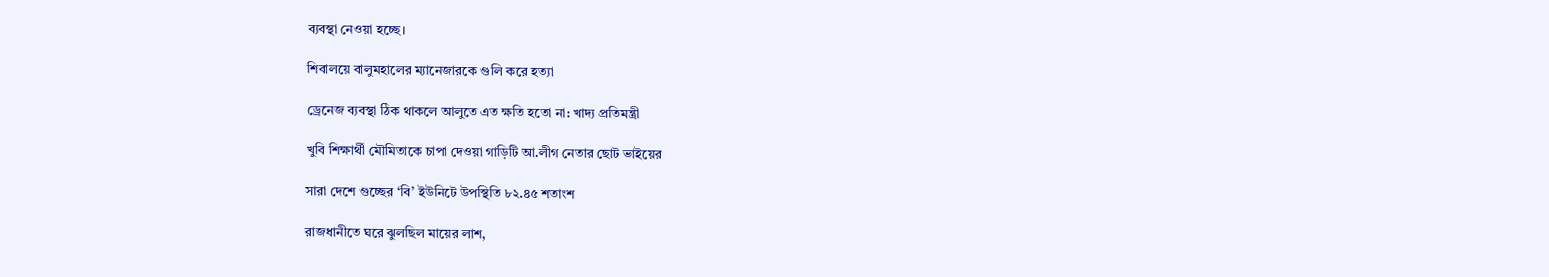ব্যবস্থা নেওয়া হচ্ছে।

শিবালয়ে বালুমহালের ম্যানেজারকে গুলি করে হত্যা

ড্রেনেজ ব্যবস্থা ঠিক থাকলে আলুতে এত ক্ষতি হতো না: খাদ্য প্রতিমন্ত্রী

খুবি শিক্ষার্থী মৌমিতাকে চাপা দেওয়া গাড়িটি আ.লীগ নেতার ছোট ভাইয়ের

সারা দেশে গুচ্ছের ‘বি’ ইউনিটে উপস্থিতি ৮২.৪৫ শতাংশ

রাজধানীতে ঘরে ঝুলছিল মায়ের লাশ,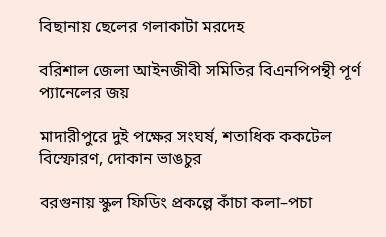বিছানায় ছেলের গলাকাটা মরদেহ

বরিশাল জেলা আইনজীবী সমিতির বিএনপিপন্থী পূর্ণ প্যানেলের জয়

মাদারীপুরে দুই পক্ষের সংঘর্ষ, শতাধিক ককটেল বিস্ফোরণ, দোকান ভাঙচুর

বরগুনায় স্কুল ফিডিং প্রকল্পে কাঁচা কলা–পচা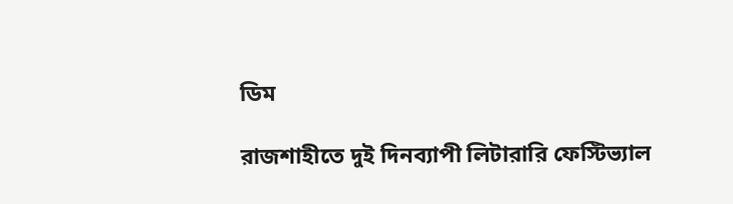ডিম

রাজশাহীতে দুই দিনব্যাপী লিটারারি ফেস্টিভ্যাল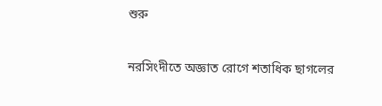শুরু

নরসিংদীতে অজ্ঞাত রোগে শতাধিক ছাগলের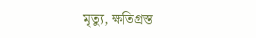মৃত্যু, ক্ষতিগ্রস্ত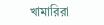খামারিরা